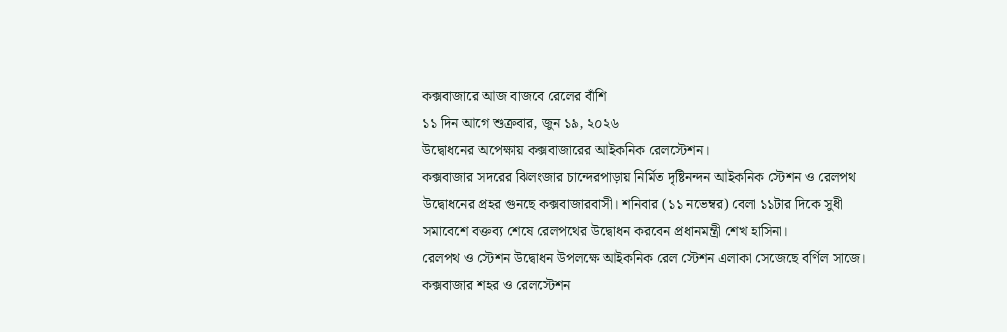কক্সবাজারে আজ বাজবে রেলের বাঁশি
১১ দিন আগে শুক্রবার, জুন ১৯, ২০২৬
উদ্বোধনের অপেক্ষায় কক্সবাজারের আইকনিক রেলস্টেশন।
কক্সবাজার সদরের ঝিলংজার চান্দেরপাড়ায় নির্মিত দৃষ্টিনন্দন আইকনিক স্টেশন ও রেলপথ উদ্বোধনের প্রহর গুনছে কক্সবাজারবাসী। শনিবার (১১ নভেম্বর) বেলা ১১টার দিকে সুধী সমাবেশে বক্তব্য শেষে রেলপথের উদ্বোধন করবেন প্রধানমন্ত্রী শেখ হাসিনা।
রেলপথ ও স্টেশন উদ্বোধন উপলক্ষে আইকনিক রেল স্টেশন এলাকা সেজেছে বর্ণিল সাজে। কক্সবাজার শহর ও রেলস্টেশন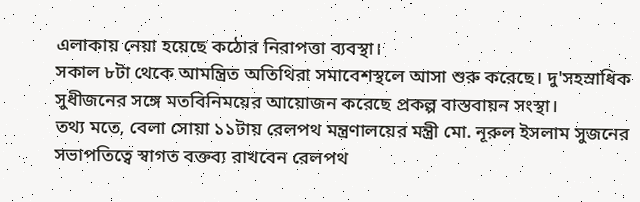এলাকায় নেয়া হয়েছে কঠোর নিরাপত্তা ব্যবস্থা।
সকাল ৮টা থেকে আমন্ত্রিত অতিথিরা সমাবেশস্থলে আসা শুরু করেছে। দু'সহস্রাধিক সুধীজনের সঙ্গে মতবিনিময়ের আয়োজন করেছে প্রকল্প বাস্তবায়ন সংস্থা।
তথ্য মতে, বেলা সোয়া ১১টায় রেলপথ মন্ত্রণালয়ের মন্ত্রী মো. নূরুল ইসলাম সুজনের সভাপতিত্বে স্বাগত বক্তব্য রাখবেন রেলপথ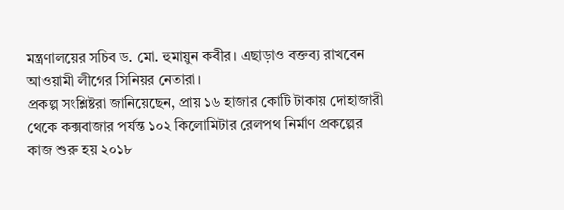মন্ত্রণালয়ের সচিব ড. মো. হুমায়ুন কবীর। এছাড়াও বক্তব্য রাখবেন আওয়ামী লীগের সিনিয়র নেতারা।
প্রকল্প সংশ্লিষ্টরা জানিয়েছেন, প্রায় ১৬ হাজার কোটি টাকায় দোহাজারী থেকে কক্সবাজার পর্যন্ত ১০২ কিলোমিটার রেলপথ নির্মাণ প্রকল্পের কাজ শুরু হয় ২০১৮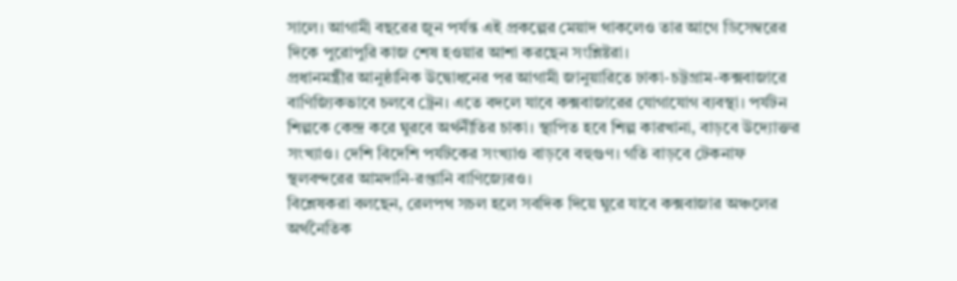সালে। আগামী বছরের জুন পর্যন্ত এই প্রকল্পের মেয়াদ থাকলেও তার আগে ডিসেম্বরের দিকে পুরোপুরি কাজ শেষ হওয়ার আশা করছেন সংশ্লিষ্টরা।
প্রধানমন্ত্রীর আনুষ্ঠানিক উদ্বোধনের পর আগামী জানুয়ারিতে ঢাকা-চট্টগ্রাম-কক্সবাজারে বাণিজ্যিকভাবে চলবে ট্রেন। এতে বদলে যাবে কক্সবাজারের যোগাযোগ ব্যবস্থা। পর্যটন শিল্পকে কেন্দ্র করে ঘুরবে অর্থনীতির চাকা। স্থাপিত হবে শিল্প কারখানা, বাড়বে উদ্যোক্তর সংখ্যাও। দেশি বিদেশি পর্যটকের সংখ্যাও বাড়বে বহুগুণ। গতি বাড়বে টেকনাফ স্থলবন্দরের আমদানি-রপ্তানি বাণিজ্যেরও।
বিশ্লেষকরা বলছেন, রেলপথ সচল হলে সবদিক দিয়ে ঘুরে যাবে কক্সবাজার অঞ্চলের অর্থনৈতিক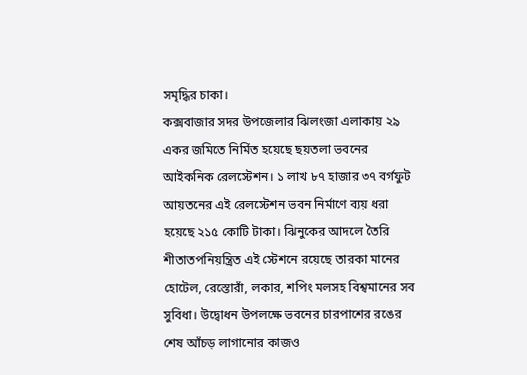সমৃদ্ধির চাকা।
কক্সবাজার সদর উপজেলার ঝিলংজা এলাকায় ২৯ একর জমিতে নির্মিত হয়েছে ছয়তলা ভবনের আইকনিক রেলস্টেশন। ১ লাখ ৮৭ হাজার ৩৭ বর্গফুট আয়তনের এই রেলস্টেশন ভবন নির্মাণে ব্যয় ধরা হয়েছে ২১৫ কোটি টাকা। ঝিনুকের আদলে তৈরি শীতাতপনিয়ন্ত্রিত এই স্টেশনে রয়েছে তারকা মানের হোটেল, রেস্তোরাঁ, লকার, শপিং মলসহ বিশ্বমানের সব সুবিধা। উদ্বোধন উপলক্ষে ভবনের চারপাশের রঙের শেষ আঁচড় লাগানোর কাজও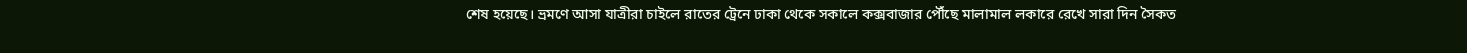শেষ হয়েছে। ভ্রমণে আসা যাত্রীরা চাইলে রাতের ট্রেনে ঢাকা থেকে সকালে কক্সবাজার পৌঁছে মালামাল লকারে রেখে সারা দিন সৈকত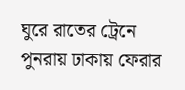ঘুরে রাতের ট্রেনে পুনরায় ঢাকায় ফেরার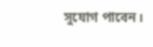সুযোগ পাবেন।